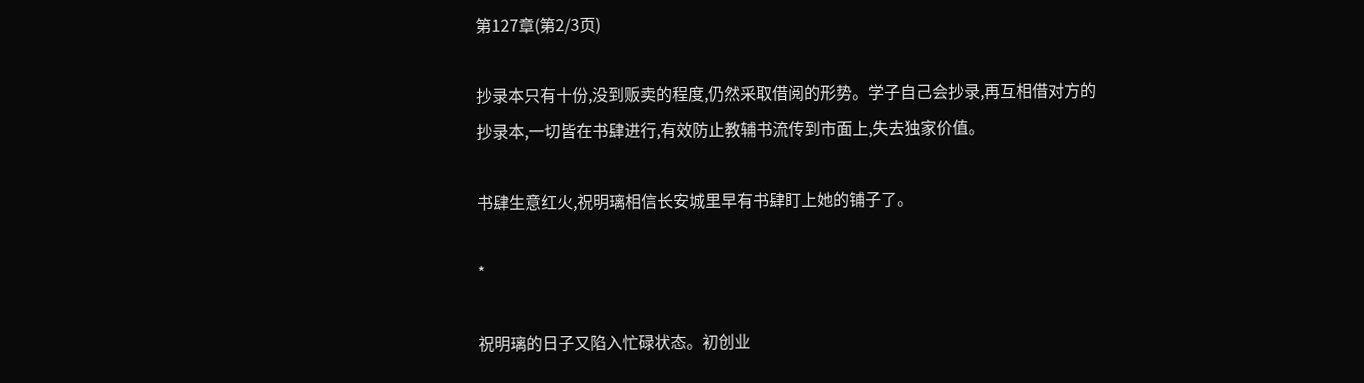第127章(第2/3页)

抄录本只有十份,没到贩卖的程度,仍然采取借阅的形势。学子自己会抄录,再互相借对方的抄录本,一切皆在书肆进行,有效防止教辅书流传到市面上,失去独家价值。

书肆生意红火,祝明璃相信长安城里早有书肆盯上她的铺子了。

*

祝明璃的日子又陷入忙碌状态。初创业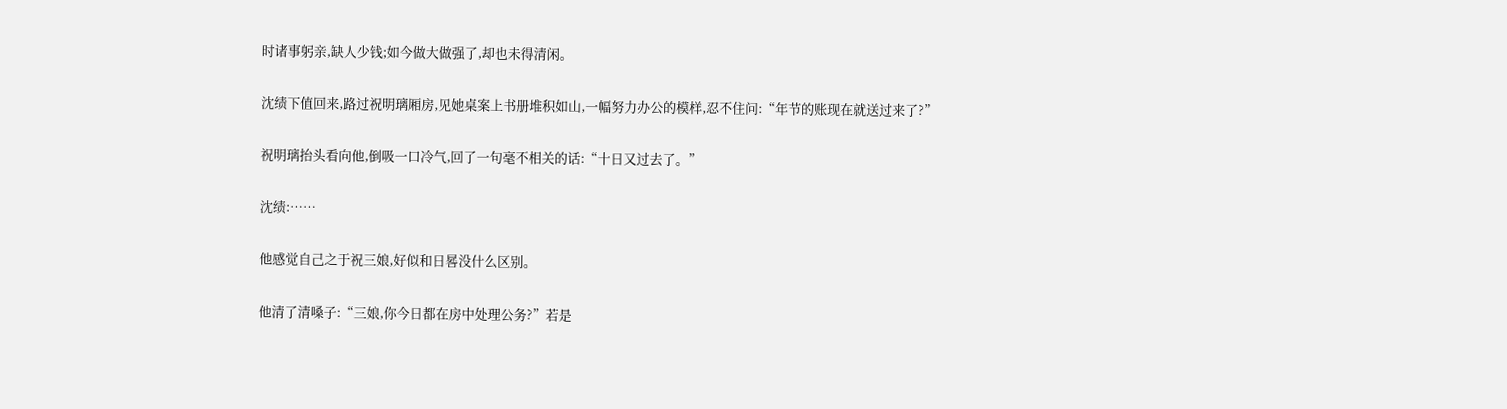时诸事躬亲,缺人少钱;如今做大做强了,却也未得清闲。

沈绩下值回来,路过祝明璃厢房,见她桌案上书册堆积如山,一幅努力办公的模样,忍不住问:“年节的账现在就送过来了?”

祝明璃抬头看向他,倒吸一口冷气,回了一句毫不相关的话:“十日又过去了。”

沈绩:……

他感觉自己之于祝三娘,好似和日晷没什么区别。

他清了清嗓子:“三娘,你今日都在房中处理公务?”若是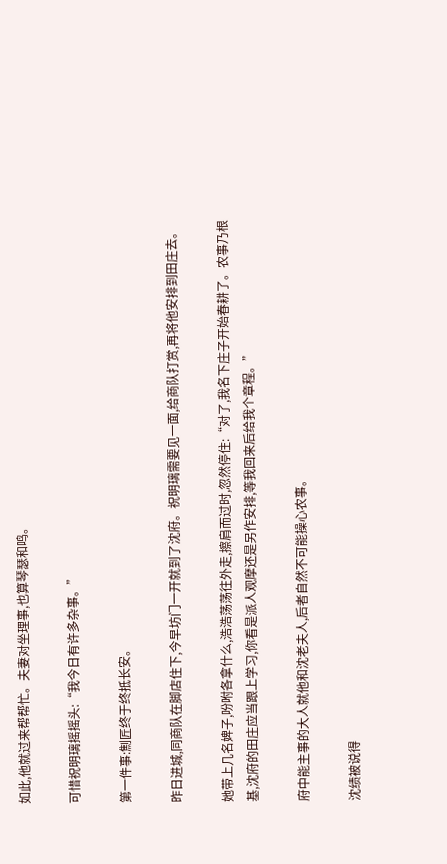如此,他就过来帮帮忙。夫妻对坐理事,也算琴瑟和鸣。

可惜祝明璃摇摇头:“我今日有许多杂事。”

第一件事:劁匠终于终抵长安。

昨日进城,同商队在脚店住下,今早坊门一开就到了沈府。祝明璃需要见一面,给商队打赏,再将他安排到田庄去。

她带上几名婢子,吩咐各拿什么,浩浩荡荡往外走,擦肩而过时,忽然停住:“对了,我名下庄子开始春耕了。农事乃根基,沈府的田庄应当跟上学习,你看是派人观摩还是另作安排,等我回来后给我个章程。”

府中能主事的大人就他和沈老夫人,后者自然不可能操心农事。

沈绩被说得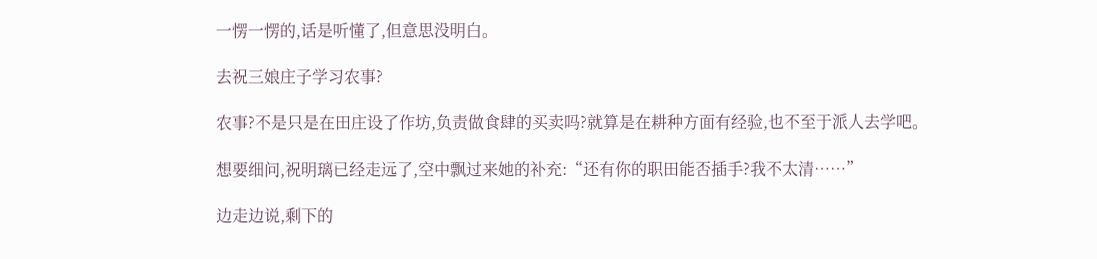一愣一愣的,话是听懂了,但意思没明白。

去祝三娘庄子学习农事?

农事?不是只是在田庄设了作坊,负责做食肆的买卖吗?就算是在耕种方面有经验,也不至于派人去学吧。

想要细问,祝明璃已经走远了,空中飘过来她的补充:“还有你的职田能否插手?我不太清……”

边走边说,剩下的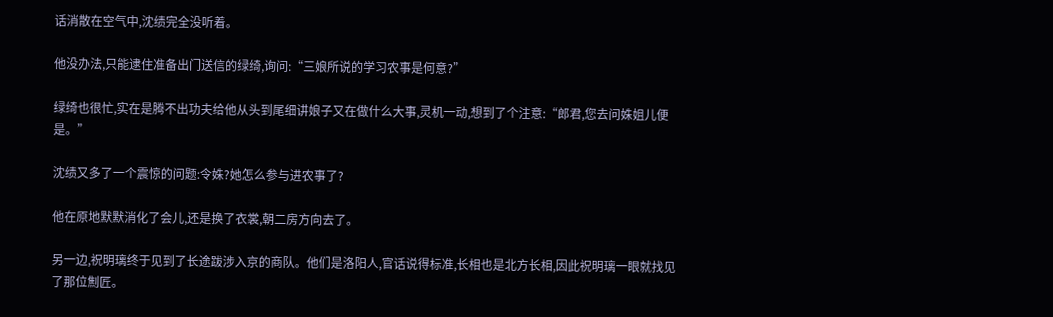话消散在空气中,沈绩完全没听着。

他没办法,只能逮住准备出门送信的绿绮,询问:“三娘所说的学习农事是何意?”

绿绮也很忙,实在是腾不出功夫给他从头到尾细讲娘子又在做什么大事,灵机一动,想到了个注意:“郎君,您去问姝姐儿便是。”

沈绩又多了一个震惊的问题:令姝?她怎么参与进农事了?

他在原地默默消化了会儿,还是换了衣裳,朝二房方向去了。

另一边,祝明璃终于见到了长途跋涉入京的商队。他们是洛阳人,官话说得标准,长相也是北方长相,因此祝明璃一眼就找见了那位劁匠。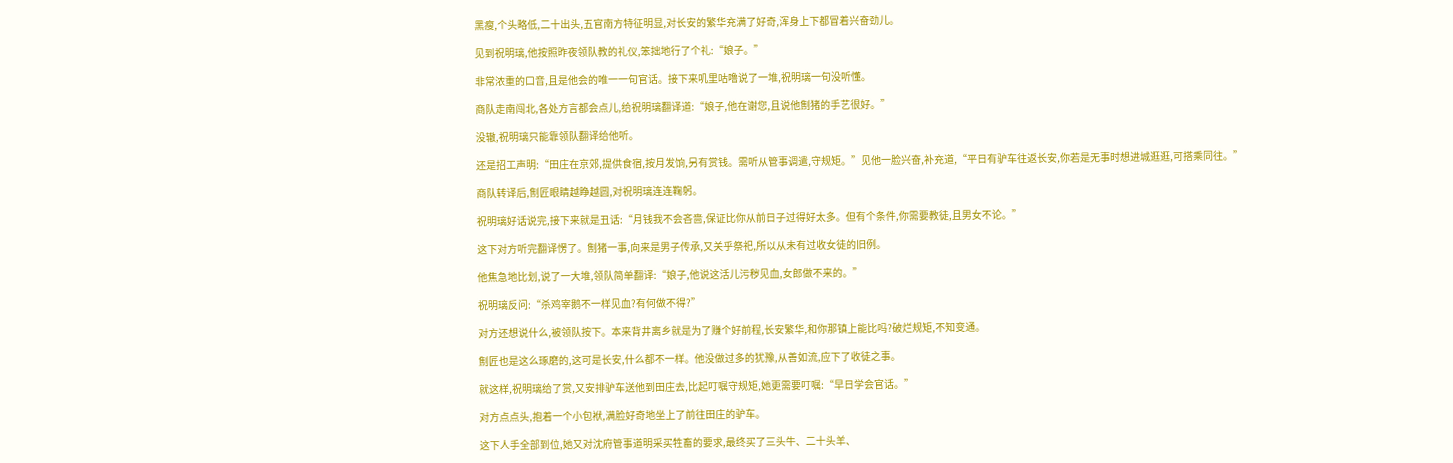黑瘦,个头略低,二十出头,五官南方特征明显,对长安的繁华充满了好奇,浑身上下都冒着兴奋劲儿。

见到祝明璃,他按照昨夜领队教的礼仪,笨拙地行了个礼:“娘子。”

非常浓重的口音,且是他会的唯一一句官话。接下来叽里咕噜说了一堆,祝明璃一句没听懂。

商队走南闯北,各处方言都会点儿,给祝明璃翻译道:“娘子,他在谢您,且说他劁猪的手艺很好。”

没辙,祝明璃只能靠领队翻译给他听。

还是招工声明:“田庄在京郊,提供食宿,按月发饷,另有赏钱。需听从管事调遣,守规矩。”见他一脸兴奋,补充道,“平日有驴车往返长安,你若是无事时想进城逛逛,可搭乘同往。”

商队转译后,劁匠眼睛越睁越圆,对祝明璃连连鞠躬。

祝明璃好话说完,接下来就是丑话:“月钱我不会吝啬,保证比你从前日子过得好太多。但有个条件,你需要教徒,且男女不论。”

这下对方听完翻译愣了。劁猪一事,向来是男子传承,又关乎祭祀,所以从未有过收女徒的旧例。

他焦急地比划,说了一大堆,领队简单翻译:“娘子,他说这活儿污秽见血,女郎做不来的。”

祝明璃反问:“杀鸡宰鹅不一样见血?有何做不得?”

对方还想说什么,被领队按下。本来背井离乡就是为了赚个好前程,长安繁华,和你那镇上能比吗?破烂规矩,不知变通。

劁匠也是这么琢磨的,这可是长安,什么都不一样。他没做过多的犹豫,从善如流,应下了收徒之事。

就这样,祝明璃给了赏,又安排驴车送他到田庄去,比起叮嘱守规矩,她更需要叮嘱:“早日学会官话。”

对方点点头,抱着一个小包袱,满脸好奇地坐上了前往田庄的驴车。

这下人手全部到位,她又对沈府管事道明采买牲畜的要求,最终买了三头牛、二十头羊、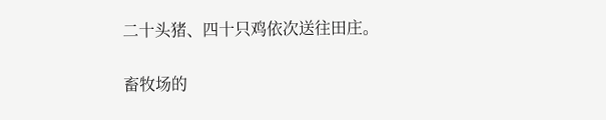二十头猪、四十只鸡依次送往田庄。

畜牧场的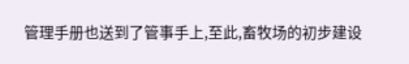管理手册也送到了管事手上,至此,畜牧场的初步建设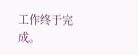工作终于完成。